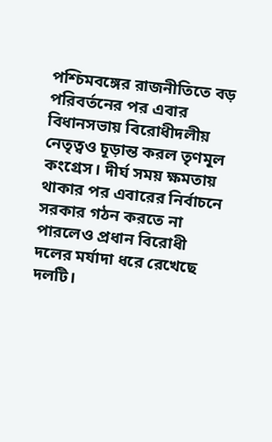পশ্চিমবঙ্গের রাজনীতিতে বড় পরিবর্তনের পর এবার বিধানসভায় বিরোধীদলীয় নেতৃত্বও চূড়ান্ত করল তৃণমূল কংগ্রেস। দীর্ঘ সময় ক্ষমতায় থাকার পর এবারের নির্বাচনে সরকার গঠন করতে না পারলেও প্রধান বিরোধী দলের মর্যাদা ধরে রেখেছে দলটি।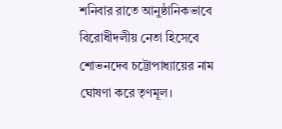শনিবার রাতে আনুষ্ঠানিকভাবে বিরোধীদলীয় নেতা হিসেবে শোভনদেব চট্টোপাধ্যায়ের নাম ঘোষণা করে তৃণমূল।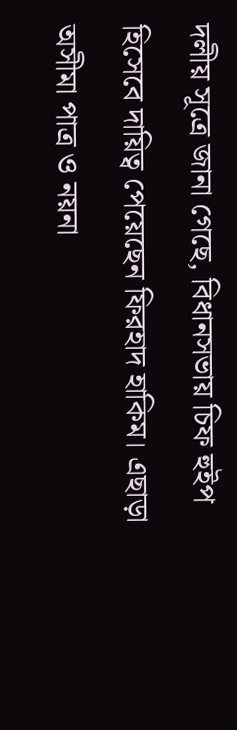দলীয় সূত্রে জানা গেছে, বিধানসভায় চিফ হুইপ হিসেবে দায়িত্ব পেয়েছেন ফিরহাদ হাকিম। এছাড়া অসীমা পাত্র ও নয়না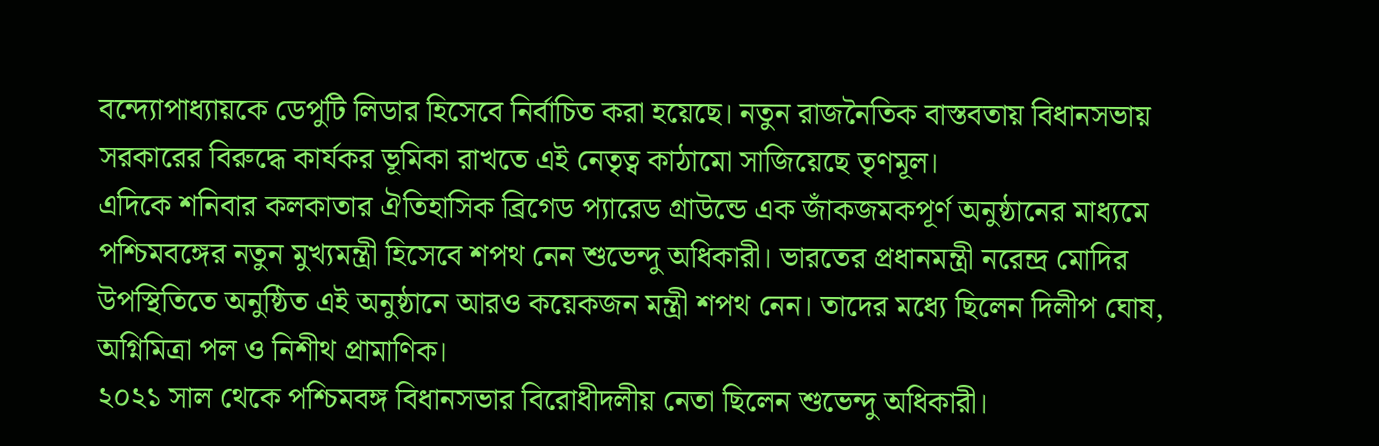বন্দ্যোপাধ্যায়কে ডেপুটি লিডার হিসেবে নির্বাচিত করা হয়েছে। নতুন রাজনৈতিক বাস্তবতায় বিধানসভায় সরকারের বিরুদ্ধে কার্যকর ভূমিকা রাখতে এই নেতৃত্ব কাঠামো সাজিয়েছে তৃণমূল।
এদিকে শনিবার কলকাতার ঐতিহাসিক ব্রিগেড প্যারেড গ্রাউন্ডে এক জাঁকজমকপূর্ণ অনুষ্ঠানের মাধ্যমে পশ্চিমবঙ্গের নতুন মুখ্যমন্ত্রী হিসেবে শপথ নেন শুভেন্দু অধিকারী। ভারতের প্রধানমন্ত্রী নরেন্দ্র মোদির উপস্থিতিতে অনুষ্ঠিত এই অনুষ্ঠানে আরও কয়েকজন মন্ত্রী শপথ নেন। তাদের মধ্যে ছিলেন দিলীপ ঘোষ, অগ্নিমিত্রা পল ও নিশীথ প্রামাণিক।
২০২১ সাল থেকে পশ্চিমবঙ্গ বিধানসভার বিরোধীদলীয় নেতা ছিলেন শুভেন্দু অধিকারী।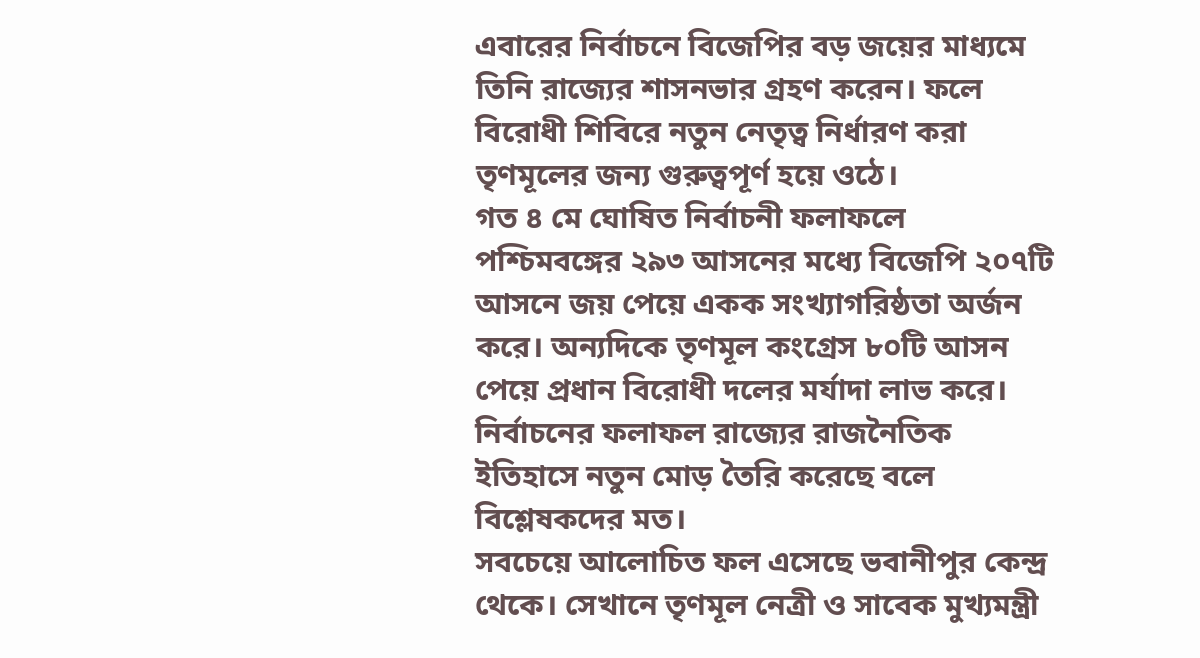এবারের নির্বাচনে বিজেপির বড় জয়ের মাধ্যমে তিনি রাজ্যের শাসনভার গ্রহণ করেন। ফলে বিরোধী শিবিরে নতুন নেতৃত্ব নির্ধারণ করা তৃণমূলের জন্য গুরুত্বপূর্ণ হয়ে ওঠে।
গত ৪ মে ঘোষিত নির্বাচনী ফলাফলে পশ্চিমবঙ্গের ২৯৩ আসনের মধ্যে বিজেপি ২০৭টি আসনে জয় পেয়ে একক সংখ্যাগরিষ্ঠতা অর্জন করে। অন্যদিকে তৃণমূল কংগ্রেস ৮০টি আসন পেয়ে প্রধান বিরোধী দলের মর্যাদা লাভ করে। নির্বাচনের ফলাফল রাজ্যের রাজনৈতিক ইতিহাসে নতুন মোড় তৈরি করেছে বলে বিশ্লেষকদের মত।
সবচেয়ে আলোচিত ফল এসেছে ভবানীপুর কেন্দ্র থেকে। সেখানে তৃণমূল নেত্রী ও সাবেক মুখ্যমন্ত্রী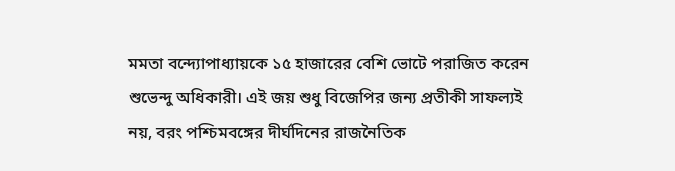মমতা বন্দ্যোপাধ্যায়কে ১৫ হাজারের বেশি ভোটে পরাজিত করেন শুভেন্দু অধিকারী। এই জয় শুধু বিজেপির জন্য প্রতীকী সাফল্যই নয়, বরং পশ্চিমবঙ্গের দীর্ঘদিনের রাজনৈতিক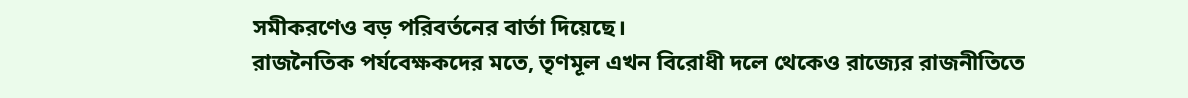সমীকরণেও বড় পরিবর্তনের বার্তা দিয়েছে।
রাজনৈতিক পর্যবেক্ষকদের মতে, তৃণমূল এখন বিরোধী দলে থেকেও রাজ্যের রাজনীতিতে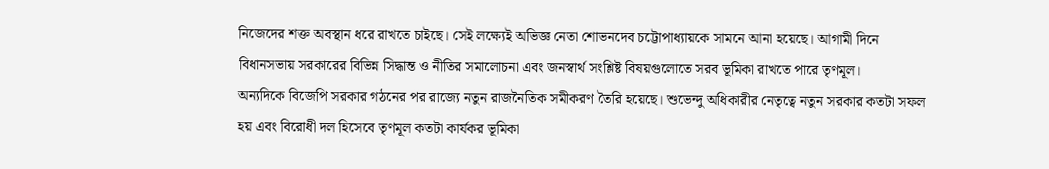নিজেদের শক্ত অবস্থান ধরে রাখতে চাইছে। সেই লক্ষ্যেই অভিজ্ঞ নেতা শোভনদেব চট্টোপাধ্যায়কে সামনে আনা হয়েছে। আগামী দিনে বিধানসভায় সরকারের বিভিন্ন সিদ্ধান্ত ও নীতির সমালোচনা এবং জনস্বার্থ সংশ্লিষ্ট বিষয়গুলোতে সরব ভূমিকা রাখতে পারে তৃণমূল।
অন্যদিকে বিজেপি সরকার গঠনের পর রাজ্যে নতুন রাজনৈতিক সমীকরণ তৈরি হয়েছে। শুভেন্দু অধিকারীর নেতৃত্বে নতুন সরকার কতটা সফল হয় এবং বিরোধী দল হিসেবে তৃণমূল কতটা কার্যকর ভূমিকা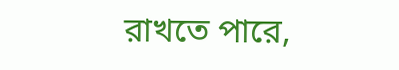রাখতে পারে,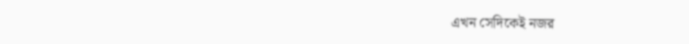এখন সেদিকেই নজর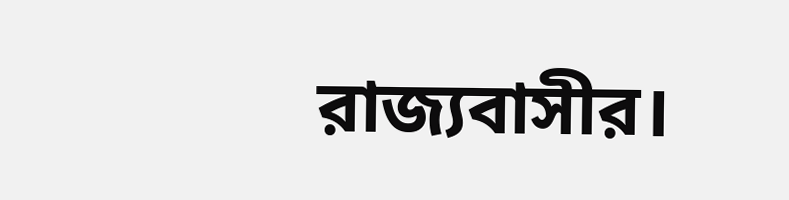রাজ্যবাসীর।